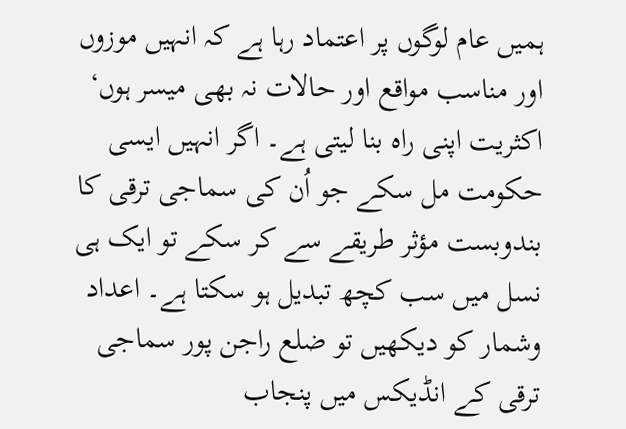ہمیں عام لوگوں پر اعتماد رہا ہے کہ انہیں موزوں اور مناسب مواقع اور حالات نہ بھی میسر ہوں‘ اکثریت اپنی راہ بنا لیتی ہے۔ اگر انہیں ایسی حکومت مل سکے جو اُن کی سماجی ترقی کا بندوبست مؤثر طریقے سے کر سکے تو ایک ہی نسل میں سب کچھ تبدیل ہو سکتا ہے۔ اعداد وشمار کو دیکھیں تو ضلع راجن پور سماجی ترقی کے انڈیکس میں پنجاب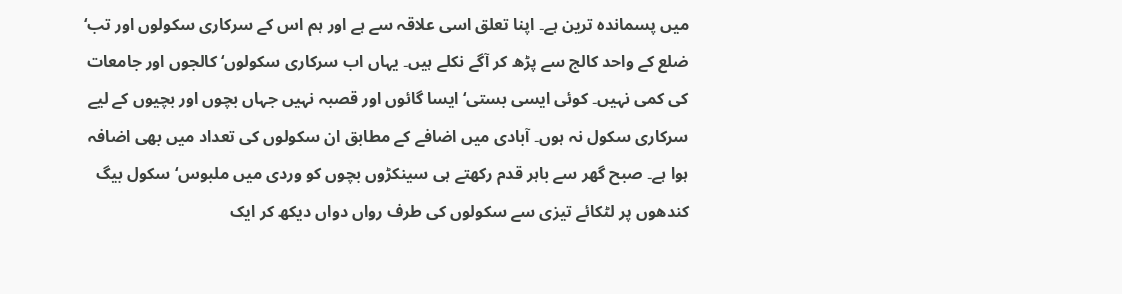میں پسماندہ ترین ہے۔ اپنا تعلق اسی علاقہ سے ہے اور ہم اس کے سرکاری سکولوں اور تب‘ ضلع کے واحد کالج سے پڑھ کر آگے نکلے ہیں۔ یہاں اب سرکاری سکولوں‘ کالجوں اور جامعات کی کمی نہیں۔ کوئی ایسی بستی‘ ایسا گائوں اور قصبہ نہیں جہاں بچوں اور بچیوں کے لیے سرکاری سکول نہ ہوں۔ آبادی میں اضافے کے مطابق ان سکولوں کی تعداد میں بھی اضافہ ہوا ہے۔ صبح گھر سے باہر قدم رکھتے ہی سینکڑوں بچوں کو وردی میں ملبوس‘ سکول بیگ کندھوں پر لٹکائے تیزی سے سکولوں کی طرف رواں دواں دیکھ کر ایک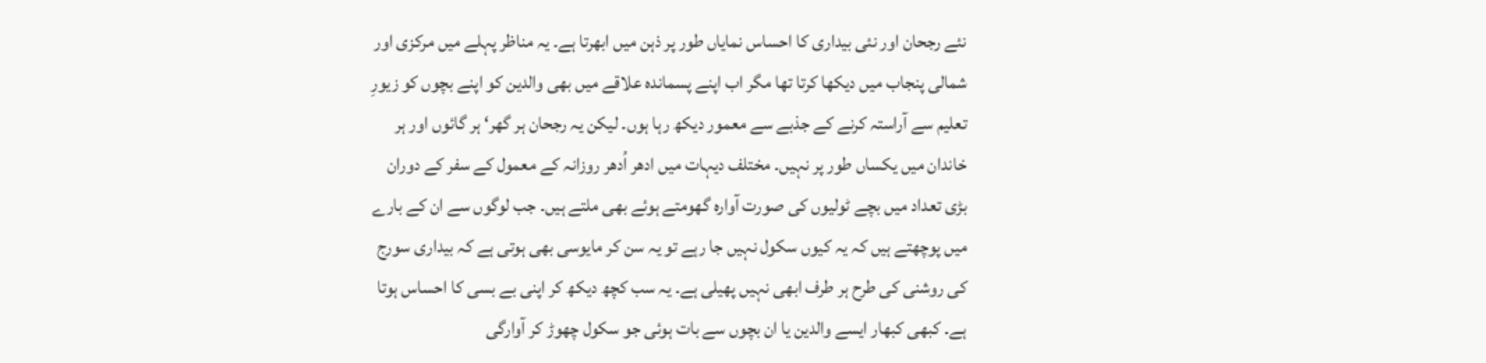نئے رجحان اور نئی بیداری کا احساس نمایاں طور پر ذہن میں ابھرتا ہے۔ یہ مناظر پہلے میں مرکزی اور شمالی پنجاب میں دیکھا کرتا تھا مگر اب اپنے پسماندہ علاقے میں بھی والدین کو اپنے بچوں کو زیورِ تعلیم سے آراستہ کرنے کے جذبے سے معمور دیکھ رہا ہوں۔ لیکن یہ رجحان ہر گھر‘ ہر گائوں اور ہر خاندان میں یکساں طور پر نہیں۔ مختلف دیہات میں ادھر اُدھر روزانہ کے معمول کے سفر کے دوران بڑی تعداد میں بچے ٹولیوں کی صورت آوارہ گھومتے ہوئے بھی ملتے ہیں۔ جب لوگوں سے ان کے بارے میں پوچھتے ہیں کہ یہ کیوں سکول نہیں جا رہے تو یہ سن کر مایوسی بھی ہوتی ہے کہ بیداری سورج کی روشنی کی طرح ہر طرف ابھی نہیں پھیلی ہے۔ یہ سب کچھ دیکھ کر اپنی بے بسی کا احساس ہوتا ہے۔ کبھی کبھار ایسے والدین یا ان بچوں سے بات ہوئی جو سکول چھوڑ کر آوارگی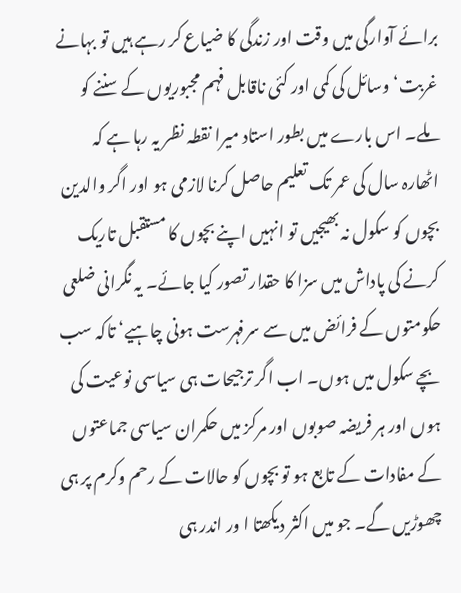برائے آوارگی میں وقت اور زندگی کا ضیاع کر رہے ہیں تو بہانے غربت‘ وسائل کی کمی اور کئی ناقابل فہم مجبوریوں کے سننے کو ملے۔ اس بارے میں بطور استاد میرا نقطہ نظر یہ رہا ہے کہ اٹھارہ سال کی عمر تک تعلیم حاصل کرنا لازمی ہو اور اگر والدین بچوں کو سکول نہ بھیجیں تو انہیں اپنے بچوں کا مستقبل تاریک کرنے کی پاداش میں سزا کا حقدار تصور کیا جائے۔ یہ نگرانی ضلعی حکومتوں کے فرائض میں سے سرفہرست ہونی چاہیے‘ تاکہ سب بچے سکول میں ہوں۔ اب اگر ترجیحات ہی سیاسی نوعیت کی ہوں اور ہر فریضہ صوبوں اور مرکز میں حکمران سیاسی جماعتوں کے مفادات کے تابع ہو تو بچوں کو حالات کے رحم وکرم پر ہی چھوڑیں گے۔ جو میں اکثر دیکھتا ا ور اندر ہی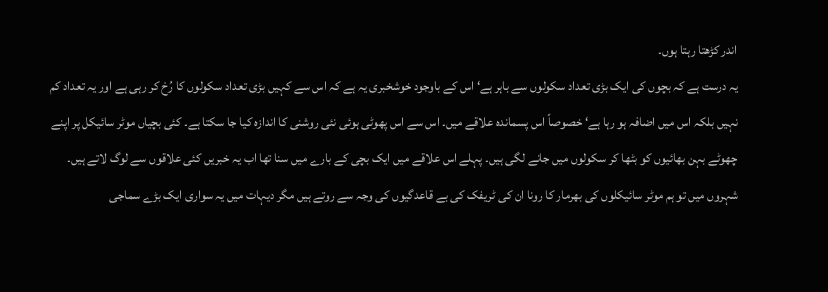اندر کڑھتا رہتا ہوں۔
یہ درست ہے کہ بچوں کی ایک بڑی تعداد سکولوں سے باہر ہے‘ اس کے باوجود خوشخبری یہ ہے کہ اس سے کہیں بڑی تعداد سکولوں کا رُخ کر رہی ہے اور یہ تعداد کم نہیں بلکہ اس میں اضافہ ہو رہا ہے‘ خصوصاً اس پسماندہ علاقے میں۔ اس سے اس پھوٹی ہوئی نئی روشنی کا اندازہ کیا جا سکتا ہے۔ کئی بچیاں موٹر سائیکل پر اپنے چھوٹے بہن بھائیوں کو بٹھا کر سکولوں میں جانے لگی ہیں۔ پہلے اس علاقے میں ایک بچی کے بارے میں سنا تھا اب یہ خبریں کئی علاقوں سے لوگ لاتے ہیں۔ شہروں میں تو ہم موٹر سائیکلوں کی بھرمار کا رونا ان کی ٹریفک کی بے قاعدگیوں کی وجہ سے روتے ہیں مگر دیہات میں یہ سواری ایک بڑے سماجی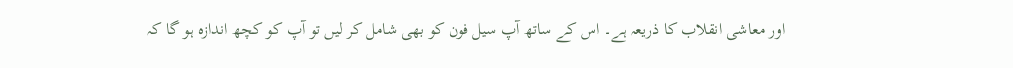اور معاشی انقلاب کا ذریعہ ہے۔ اس کے ساتھ آپ سیل فون کو بھی شامل کر لیں تو آپ کو کچھ اندازہ ہو گا کہ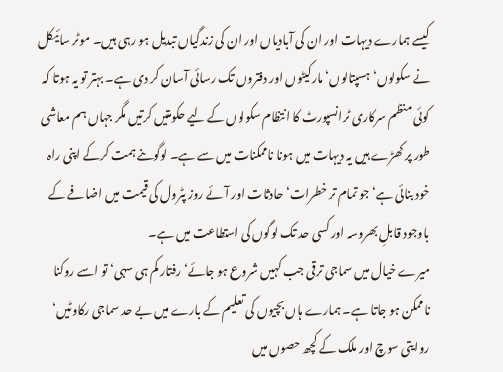کیسے ہمارے دیہات اور ان کی آبادیاں اور ان کی زندگیاں تبدیل ہو رہی ہیں۔ موٹر سائیکل نے سکولوں‘ ہسپتالوں‘ مارکیٹوں اور دفتروں تک رسائی آسان کر دی ہے۔ بہتر تو یہ ہوتا کہ کوئی منظم سرکاری ٹرانسپورٹ کا انتظام سکولوں کے لیے حکومتیں کرتیں مگر جہاں ہم معاشی طور پر کھڑے ہیں یہ دیہات میں ہونا ناممکنات میں سے ہے۔ لوگوںنے ہمت کرکے اپنی راہ خود بنائی ہے‘ جو تمام تر خطرات‘ حادثات اور آئے روز پٹرول کی قیمت میں اضافے کے باوجود قابلِ بھروسہ اور کسی حد تک لوگوں کی استطاعت میں ہے۔
میرے خیال میں سماجی ترقی جب کہیں شروع ہو جائے‘ رفتار کم ہی سہی‘ تو اسے روکنا ناممکن ہو جاتا ہے۔ ہمارے ہاں بچیوں کی تعلیم کے بارے میں بے حد سماجی رکاوٹیں‘ روایتی سوچ اور ملک کے کچھ حصوں میں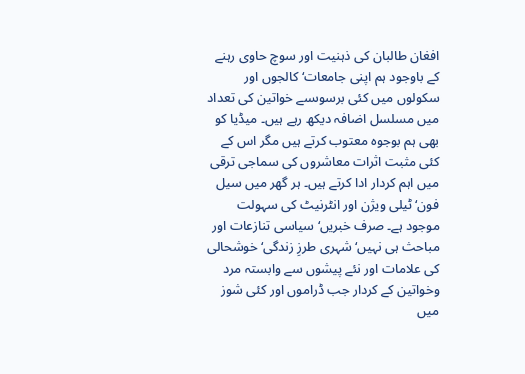افغان طالبان کی ذہنیت اور سوچ حاوی رہنے کے باوجود ہم اپنی جامعات‘ کالجوں اور سکولوں میں کئی برسوںسے خواتین کی تعداد میں مسلسل اضافہ دیکھ رہے ہیں۔ میڈیا کو بھی ہم بوجوہ معتوب کرتے ہیں مگر اس کے کئی مثبت اثرات معاشروں کی سماجی ترقی میں اہم کردار ادا کرتے ہیں۔ ہر گھر میں سیل فون‘ ٹیلی ویژن اور انٹرنیٹ کی سہولت موجود ہے۔ صرف خبریں‘ سیاسی تنازعات اور مباحث ہی نہیں‘ شہری طرزِ زندگی‘ خوشحالی کی علامات اور نئے پیشوں سے وابستہ مرد وخواتین کے کردار جب ڈراموں اور کئی شوز میں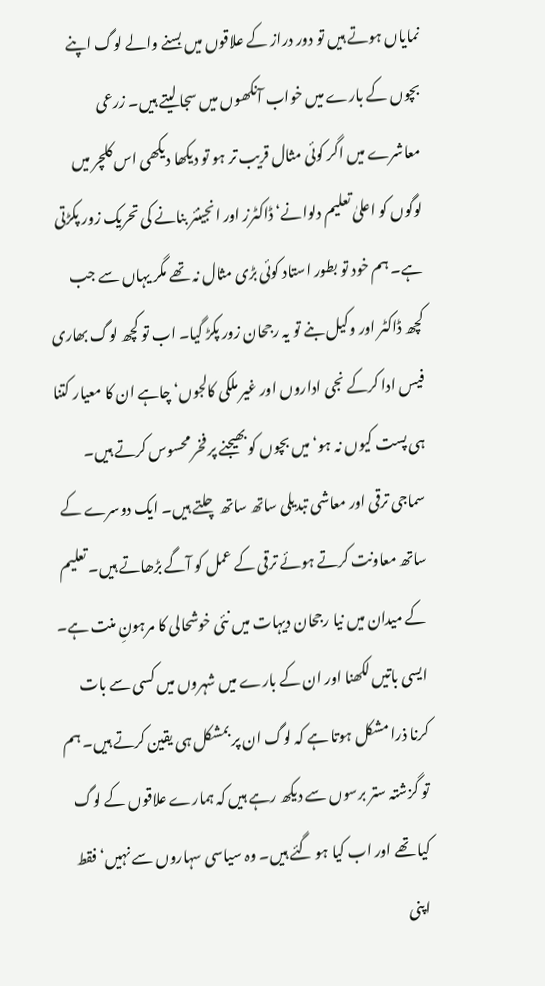نمایاں ہوتے ہیں تو دور دراز کے علاقوں میں بسنے والے لوگ اپنے بچوں کے بارے میں خواب آنکھوں میں سجا لیتے ہیں۔ زرعی معاشرے میں اگر کوئی مثال قریب تر ہو تو دیکھا دیکھی اس کلچر میں لوگوں کو اعلیٰ تعلیم دلوانے‘ ڈاکٹرز اور انجینئر بنانے کی تحریک زور پکڑتی ہے۔ ہم خود تو بطور استاد کوئی بڑی مثال نہ تھے مگر یہاں سے جب کچھ ڈاکٹر اور وکیل بنے تو یہ رجحان زور پکڑ گیا۔ اب تو کچھ لوگ بھاری فیس ادا کرکے نجی اداروں اور غیر ملکی کالجوں‘ چاہے ان کا معیار کتنا ہی پست کیوں نہ ہو‘ میں بچوں کو بھیجنے پر فخر محسوس کرتے ہیں۔
سماجی ترقی اور معاشی تبدیلی ساتھ ساتھ چلتے ہیں۔ ایک دوسرے کے ساتھ معاونت کرتے ہوئے ترقی کے عمل کو آگے بڑھاتے ہیں۔ تعلیم کے میدان میں نیا رجحان دیہات میں نئی خوشحالی کا مرہونِ منت ہے۔ ایسی باتیں لکھنا اور ان کے بارے میں شہروں میں کسی سے بات کرنا ذرا مشکل ہوتا ہے کہ لوگ ان پر بمشکل ہی یقین کرتے ہیں۔ ہم تو گزشتہ ستر برسوں سے دیکھ رہے ہیں کہ ہمارے علاقوں کے لوگ کیا تھے اور اب کیا ہو گئے ہیں۔ وہ سیاسی سہاروں سے نہیں‘ فقط اپنی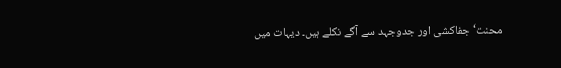محنت‘ جفاکشی اور جدوجہد سے آگے نکلے ہیں۔ دیہات میں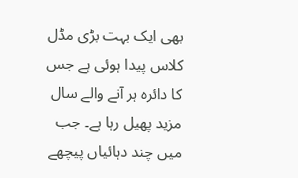بھی ایک بہت بڑی مڈل کلاس پیدا ہوئی ہے جس کا دائرہ ہر آنے والے سال مزید پھیل رہا ہے۔ جب میں چند دہائیاں پیچھے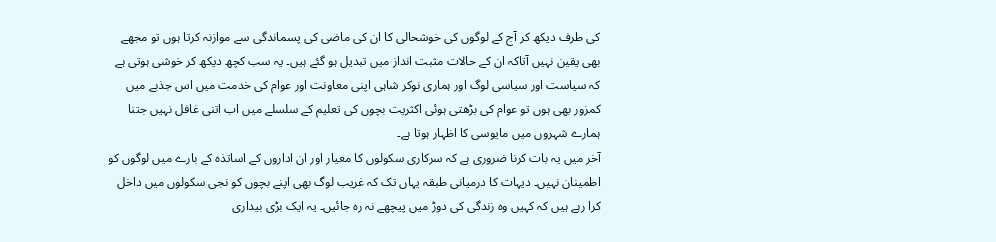کی طرف دیکھ کر آج کے لوگوں کی خوشحالی کا ان کی ماضی کی پسماندگی سے موازنہ کرتا ہوں تو مجھے بھی یقین نہیں آتاکہ ان کے حالات مثبت انداز میں تبدیل ہو گئے ہیں۔ یہ سب کچھ دیکھ کر خوشی ہوتی ہے کہ سیاست اور سیاسی لوگ اور ہماری نوکر شاہی اپنی معاونت اور عوام کی خدمت میں اس جذبے میں کمزور بھی ہوں تو عوام کی بڑھتی ہوئی اکثریت بچوں کی تعلیم کے سلسلے میں اب اتنی غافل نہیں جتنا ہمارے شہروں میں مایوسی کا اظہار ہوتا ہے۔
آخر میں یہ بات کرنا ضروری ہے کہ سرکاری سکولوں کا معیار اور ان اداروں کے اساتذہ کے بارے میں لوگوں کو اطمینان نہیں۔ دیہات کا درمیانی طبقہ یہاں تک کہ غریب لوگ بھی اپنے بچوں کو نجی سکولوں میں داخل کرا رہے ہیں کہ کہیں وہ زندگی کی دوڑ میں پیچھے نہ رہ جائیں۔ یہ ایک بڑی بیداری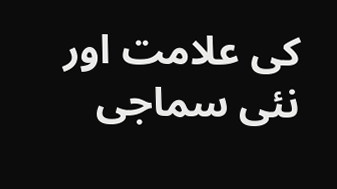کی علامت اور نئی سماجی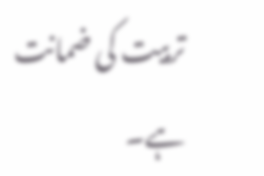تربیت کی ضمانت ہے۔